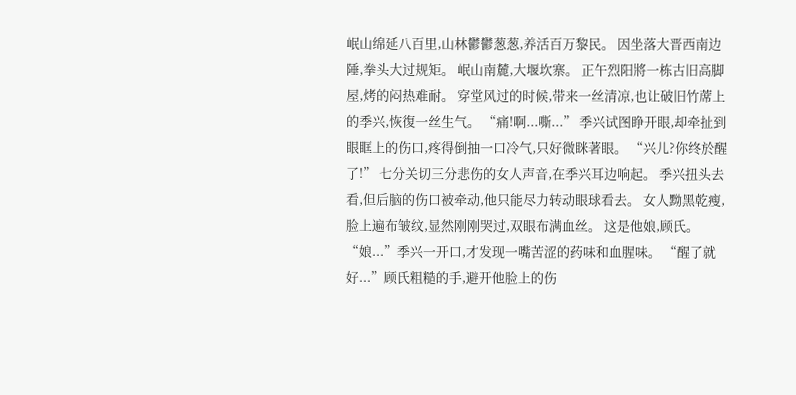岷山绵延八百里,山林鬱鬱葱葱,养活百万黎民。 因坐落大晋西南边陲,拳头大过规矩。 岷山南麓,大堰坎寨。 正午烈阳將一栋古旧高脚屋,烤的闷热难耐。 穿堂风过的时候,带来一丝清凉,也让破旧竹蓆上的季兴,恢復一丝生气。 “痛!啊...嘶...” 季兴试图睁开眼,却牵扯到眼眶上的伤口,疼得倒抽一口冷气,只好微眯著眼。 “兴儿?你终於醒了!” 七分关切三分悲伤的女人声音,在季兴耳边响起。 季兴扭头去看,但后脑的伤口被牵动,他只能尽力转动眼球看去。 女人黝黑乾瘦,脸上遍布皱纹,显然刚刚哭过,双眼布满血丝。 这是他娘,顾氏。 “娘...”季兴一开口,才发现一嘴苦涩的药味和血腥味。 “醒了就好...”顾氏粗糙的手,避开他脸上的伤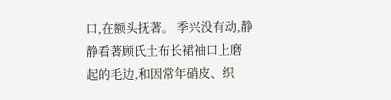口,在额头抚著。 季兴没有动,静静看著顾氏土布长裙袖口上磨起的毛边,和因常年硝皮、织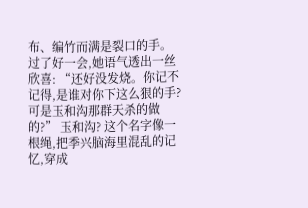布、编竹而满是裂口的手。 过了好一会,她语气透出一丝欣喜: “还好没发烧。你记不记得,是谁对你下这么狠的手?可是玉和沟那群天杀的做的?” 玉和沟? 这个名字像一根绳,把季兴脑海里混乱的记忆,穿成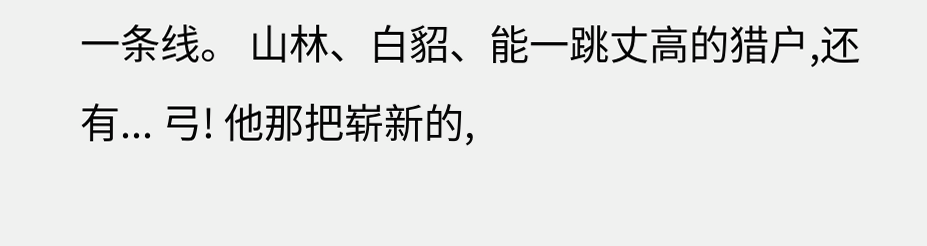一条线。 山林、白貂、能一跳丈高的猎户,还有... 弓! 他那把崭新的,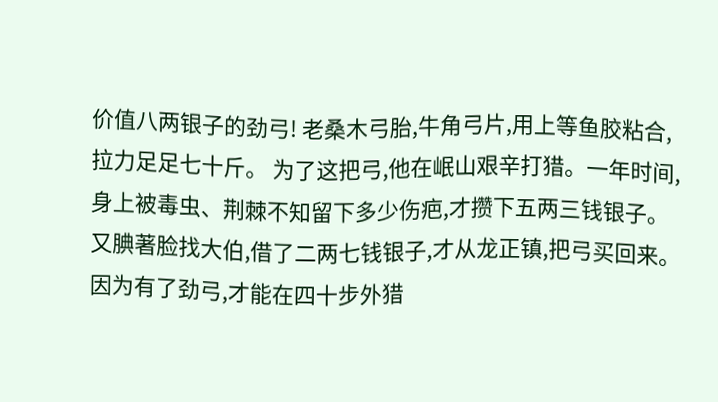价值八两银子的劲弓! 老桑木弓胎,牛角弓片,用上等鱼胶粘合,拉力足足七十斤。 为了这把弓,他在岷山艰辛打猎。一年时间,身上被毒虫、荆棘不知留下多少伤疤,才攒下五两三钱银子。 又腆著脸找大伯,借了二两七钱银子,才从龙正镇,把弓买回来。 因为有了劲弓,才能在四十步外猎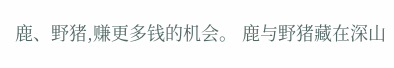鹿、野猪,赚更多钱的机会。 鹿与野猪藏在深山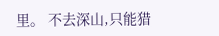里。 不去深山,只能猎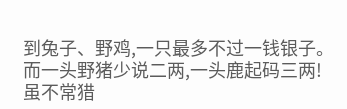到兔子、野鸡,一只最多不过一钱银子。而一头野猪少说二两,一头鹿起码三两! 虽不常猎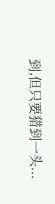到,但只要猎到一头...